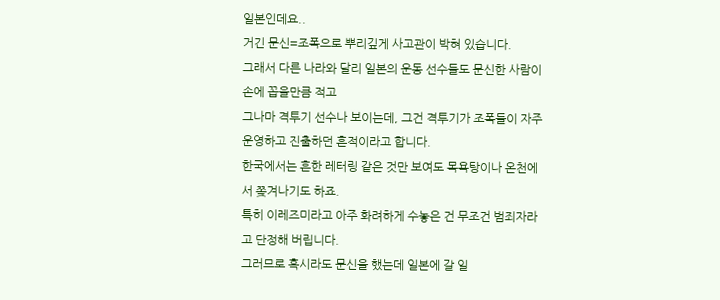일본인데요..
거긴 문신=조폭으로 뿌리깊게 사고관이 박혀 있습니다.
그래서 다른 나라와 달리 일본의 운동 선수들도 문신한 사람이 손에 꼽을만큼 적고
그나마 격투기 선수나 보이는데, 그건 격투기가 조폭들이 자주 운영하고 진출하던 흔적이라고 합니다.
한국에서는 흔한 레터링 같은 것만 보여도 목욕탕이나 온천에서 쫒겨나기도 하죠.
특히 이레즈미라고 아주 화려하게 수놓은 건 무조건 범죄자라고 단정해 버립니다.
그러므로 혹시라도 문신을 했는데 일본에 갈 일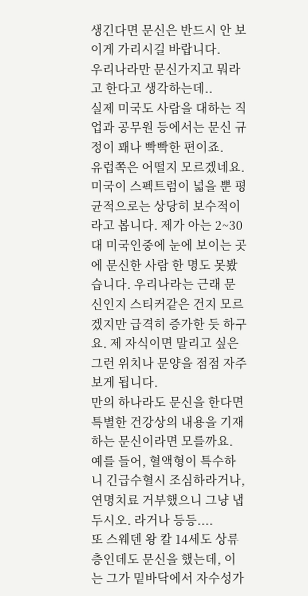생긴다면 문신은 반드시 안 보이게 가리시길 바랍니다.
우리나라만 문신가지고 뭐라고 한다고 생각하는데..
실제 미국도 사람을 대하는 직업과 공무원 등에서는 문신 규정이 꽤나 빡빡한 편이죠.
유럽쪽은 어떨지 모르겠네요.
미국이 스펙트럼이 넓을 뿐 평균적으로는 상당히 보수적이라고 봅니다. 제가 아는 2~30대 미국인중에 눈에 보이는 곳에 문신한 사람 한 명도 못봤습니다. 우리나라는 근래 문신인지 스티커같은 건지 모르겠지만 급격히 증가한 듯 하구요. 제 자식이면 말리고 싶은 그런 위치나 문양을 점점 자주 보게 됩니다.
만의 하나라도 문신을 한다면 특별한 건강상의 내용을 기재하는 문신이라면 모를까요. 예를 들어, 혈액형이 특수하니 긴급수혈시 조심하라거나, 연명치료 거부했으니 그냥 냅두시오. 라거나 등등....
또 스웨덴 왕 칼 14세도 상류층인데도 문신을 했는데, 이는 그가 밑바닥에서 자수성가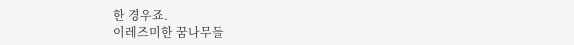한 경우죠.
이레즈미한 꿈나무들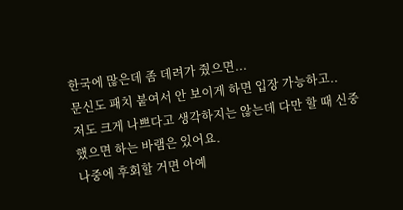한국에 많은데 좀 데려가 줬으면...
문신도 패치 붙여서 안 보이게 하면 입장 가능하고..
저도 크게 나쁘다고 생각하지는 않는데 다만 할 때 신중했으면 하는 바램은 있어요.
나중에 후회할 거면 아예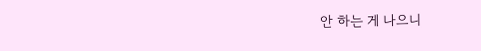안 하는 게 나으니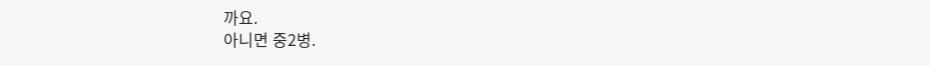까요.
아니면 중2병.